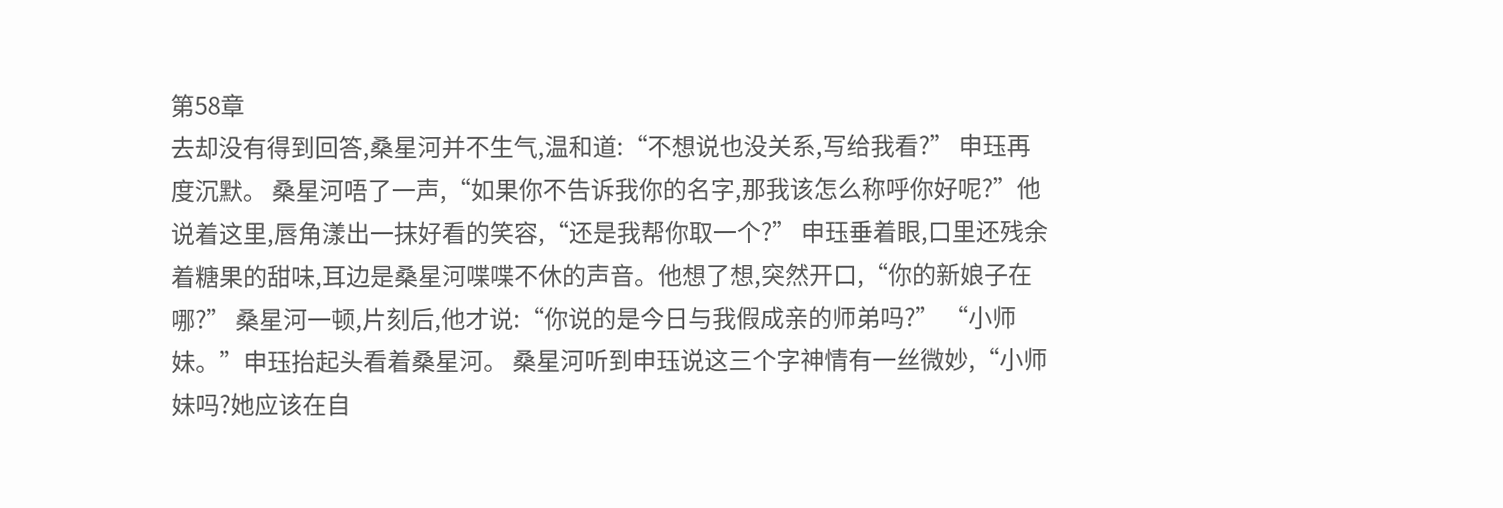第58章
去却没有得到回答,桑星河并不生气,温和道:“不想说也没关系,写给我看?” 申珏再度沉默。 桑星河唔了一声,“如果你不告诉我你的名字,那我该怎么称呼你好呢?”他说着这里,唇角漾出一抹好看的笑容,“还是我帮你取一个?” 申珏垂着眼,口里还残余着糖果的甜味,耳边是桑星河喋喋不休的声音。他想了想,突然开口,“你的新娘子在哪?” 桑星河一顿,片刻后,他才说:“你说的是今日与我假成亲的师弟吗?” “小师妹。”申珏抬起头看着桑星河。 桑星河听到申珏说这三个字神情有一丝微妙,“小师妹吗?她应该在自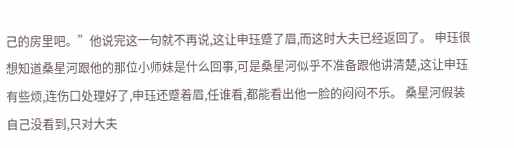己的房里吧。”他说完这一句就不再说,这让申珏蹙了眉,而这时大夫已经返回了。 申珏很想知道桑星河跟他的那位小师妹是什么回事,可是桑星河似乎不准备跟他讲清楚,这让申珏有些烦,连伤口处理好了,申珏还蹙着眉,任谁看,都能看出他一脸的闷闷不乐。 桑星河假装自己没看到,只对大夫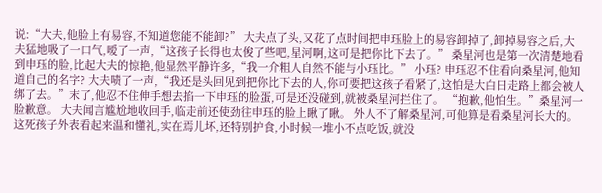说:“大夫,他脸上有易容,不知道您能不能卸?” 大夫点了头,又花了点时间把申珏脸上的易容卸掉了,卸掉易容之后,大夫猛地吸了一口气,嗳了一声,“这孩子长得也太俊了些吧,星河啊,这可是把你比下去了。” 桑星河也是第一次清楚地看到申珏的脸,比起大夫的惊艳,他显然平静许多,“我一介粗人自然不能与小珏比。” 小珏? 申珏忍不住看向桑星河,他知道自己的名字? 大夫啧了一声,“我还是头回见到把你比下去的人,你可要把这孩子看紧了,这怕是大白日走路上都会被人绑了去。”末了,他忍不住伸手想去掐一下申珏的脸蛋,可是还没碰到,就被桑星河拦住了。 “抱歉,他怕生。”桑星河一脸歉意。 大夫闻言尴尬地收回手,临走前还使劲往申珏的脸上瞅了瞅。 外人不了解桑星河,可他算是看桑星河长大的。这死孩子外表看起来温和懂礼,实在焉儿坏,还特别护食,小时候一堆小不点吃饭,就没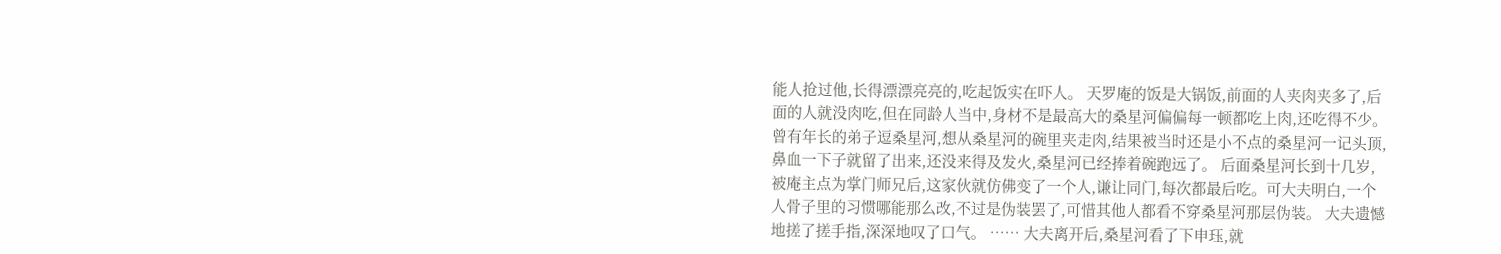能人抢过他,长得漂漂亮亮的,吃起饭实在吓人。 天罗庵的饭是大锅饭,前面的人夹肉夹多了,后面的人就没肉吃,但在同龄人当中,身材不是最高大的桑星河偏偏每一顿都吃上肉,还吃得不少。曾有年长的弟子逗桑星河,想从桑星河的碗里夹走肉,结果被当时还是小不点的桑星河一记头顶,鼻血一下子就留了出来,还没来得及发火,桑星河已经捧着碗跑远了。 后面桑星河长到十几岁,被庵主点为掌门师兄后,这家伙就仿佛变了一个人,谦让同门,每次都最后吃。可大夫明白,一个人骨子里的习惯哪能那么改,不过是伪装罢了,可惜其他人都看不穿桑星河那层伪装。 大夫遗憾地搓了搓手指,深深地叹了口气。 …… 大夫离开后,桑星河看了下申珏,就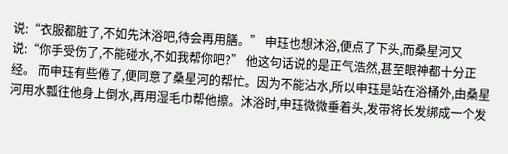说:“衣服都脏了,不如先沐浴吧,待会再用膳。” 申珏也想沐浴,便点了下头,而桑星河又说:“你手受伤了,不能碰水,不如我帮你吧?” 他这句话说的是正气浩然,甚至眼神都十分正经。 而申珏有些倦了,便同意了桑星河的帮忙。因为不能沾水,所以申珏是站在浴桶外,由桑星河用水瓢往他身上倒水,再用湿毛巾帮他擦。沐浴时,申珏微微垂着头,发带将长发绑成一个发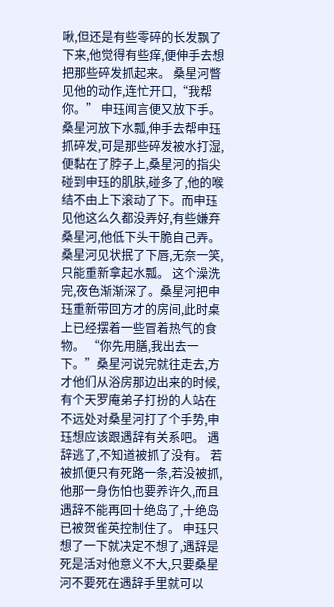啾,但还是有些零碎的长发飘了下来,他觉得有些痒,便伸手去想把那些碎发抓起来。 桑星河瞥见他的动作,连忙开口,“我帮你。” 申珏闻言便又放下手。 桑星河放下水瓢,伸手去帮申珏抓碎发,可是那些碎发被水打湿,便黏在了脖子上,桑星河的指尖碰到申珏的肌肤,碰多了,他的喉结不由上下滚动了下。而申珏见他这么久都没弄好,有些嫌弃桑星河,他低下头干脆自己弄。 桑星河见状抿了下唇,无奈一笑,只能重新拿起水瓢。 这个澡洗完,夜色渐渐深了。桑星河把申珏重新带回方才的房间,此时桌上已经摆着一些冒着热气的食物。 “你先用膳,我出去一下。”桑星河说完就往走去,方才他们从浴房那边出来的时候,有个天罗庵弟子打扮的人站在不远处对桑星河打了个手势,申珏想应该跟遇辞有关系吧。 遇辞逃了,不知道被抓了没有。 若被抓便只有死路一条,若没被抓,他那一身伤怕也要养许久,而且遇辞不能再回十绝岛了,十绝岛已被贺雀英控制住了。 申珏只想了一下就决定不想了,遇辞是死是活对他意义不大,只要桑星河不要死在遇辞手里就可以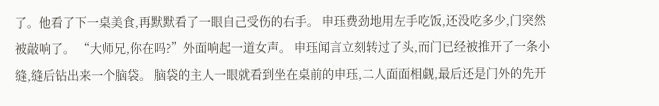了。他看了下一桌美食,再默默看了一眼自己受伤的右手。 申珏费劲地用左手吃饭,还没吃多少,门突然被敲响了。 “大师兄,你在吗?”外面响起一道女声。 申珏闻言立刻转过了头,而门已经被推开了一条小缝,缝后钻出来一个脑袋。 脑袋的主人一眼就看到坐在桌前的申珏,二人面面相觑,最后还是门外的先开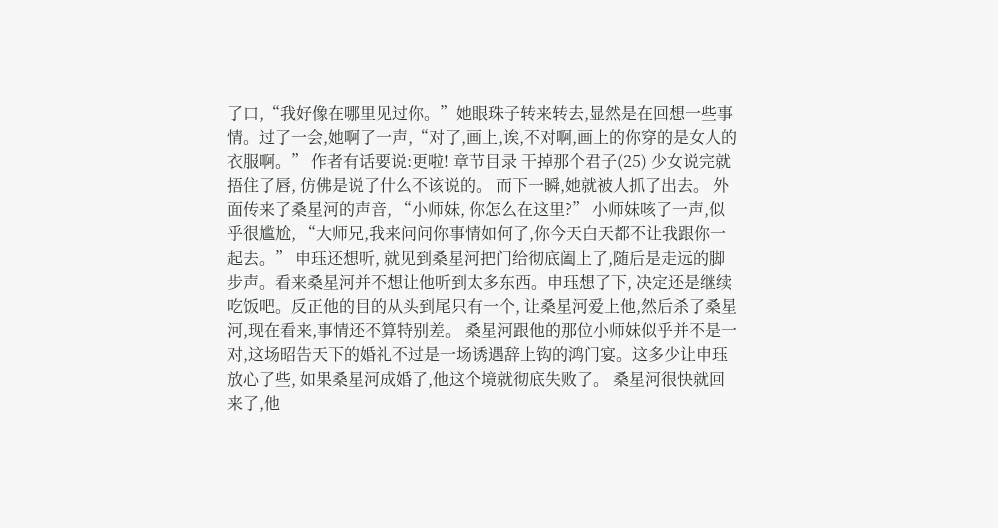了口,“我好像在哪里见过你。”她眼珠子转来转去,显然是在回想一些事情。过了一会,她啊了一声,“对了,画上,诶,不对啊,画上的你穿的是女人的衣服啊。” 作者有话要说:更啦! 章节目录 干掉那个君子(25) 少女说完就捂住了唇, 仿佛是说了什么不该说的。 而下一瞬,她就被人抓了出去。 外面传来了桑星河的声音, “小师妹, 你怎么在这里?” 小师妹咳了一声,似乎很尴尬, “大师兄,我来问问你事情如何了,你今天白天都不让我跟你一起去。” 申珏还想听, 就见到桑星河把门给彻底阖上了,随后是走远的脚步声。看来桑星河并不想让他听到太多东西。申珏想了下, 决定还是继续吃饭吧。反正他的目的从头到尾只有一个, 让桑星河爱上他,然后杀了桑星河,现在看来,事情还不算特别差。 桑星河跟他的那位小师妹似乎并不是一对,这场昭告天下的婚礼不过是一场诱遇辞上钩的鸿门宴。这多少让申珏放心了些, 如果桑星河成婚了,他这个境就彻底失败了。 桑星河很快就回来了,他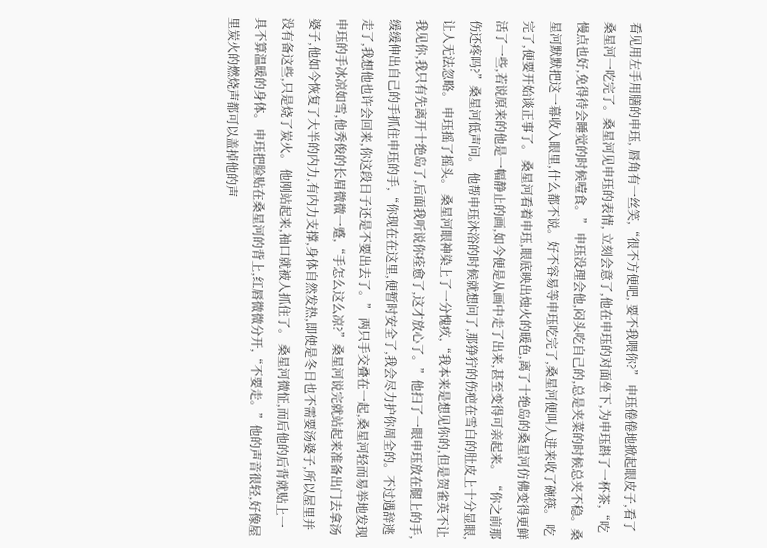看见用左手用膳的申珏, 唇角有一丝笑,“很不方便吧, 要不我喂你?” 申珏倦倦地掀起眼皮子,看了桑星河一吃完了。桑星河见申珏的表情, 立刻会意了,他在申珏的对面坐下,为申珏斟了一杯茶,“吃慢点也好,免得待会睡觉的时候噎食。” 申珏没理会他,闷头吃自己的,总是夹菜的时候总夹不稳。桑星河默默把这一幕收入眼里,什么都不说。好不容易等申珏吃完了,桑星河便叫人进来收了碗筷。 吃完了,便要开始谈正事了。 桑星河看着申珏,眼底映出烛火的暖色,离了十绝岛的桑星河仿佛变得更鲜活了一些,若说原来的他是一幅静止的画,如今便是从画中走了出来,甚至变得可亲起来。 “你之前那伤还疼吗?”桑星河低声问。 他帮申珏沐浴的时候就想问了,那狰狞的伤疤在雪白的肚皮上十分显眼,让人无法忽略。 申珏摇了摇头。 桑星河眼神染上了一分愧疚,“我本来是想见你的,但是贺雀英不让我见你,我只有先离开十绝岛了,后面我听说你痊愈了,这才放心了。”他扫了一眼申珏放在腿上的手,缓缓伸出自己的手抓住申珏的手,“你现在在这里,便暂时安全了,我会尽力护你周全的。不过遇辞逃走了,我想他也许会回来,你这段日子还是不要出去了。” 两只手交叠在一起,桑星河轻而易举地发现申珏的手冰凉如雪,他秀俊的长眉微微一蹙,“手怎么这么凉?”桑星河说完就站起来准备出门去拿汤婆子,他如今恢复了大半的内力,有内力支撑,身体自然发热,即使是冬日也不需要汤婆子,所以屋里并没有备这些,只是烧了炭火。 他刚站起来,袖口就被人抓住了。 桑星河微怔,而后他的后背就贴上一具不算温暖的身体。 申珏把脸贴在桑星河的背上,红唇微微分开,“不要走。”他的声音很轻,好像屋里炭火的燃烧声都可以盖掉他的声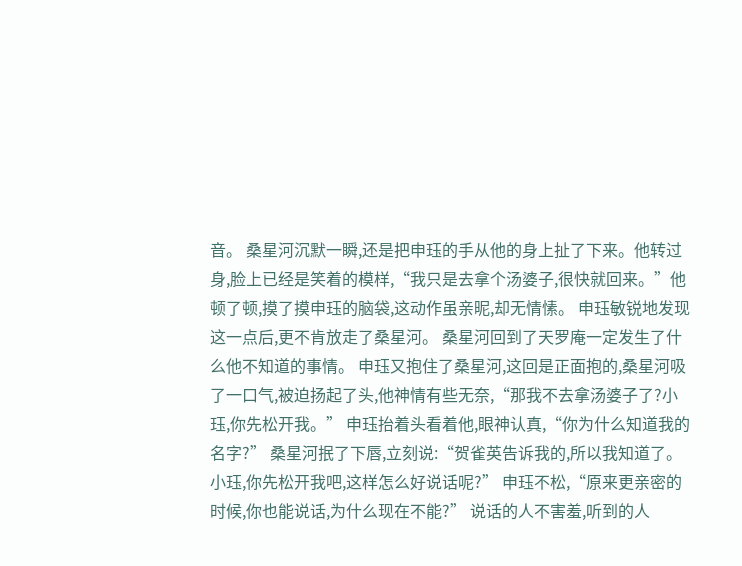音。 桑星河沉默一瞬,还是把申珏的手从他的身上扯了下来。他转过身,脸上已经是笑着的模样,“我只是去拿个汤婆子,很快就回来。”他顿了顿,摸了摸申珏的脑袋,这动作虽亲昵,却无情愫。 申珏敏锐地发现这一点后,更不肯放走了桑星河。 桑星河回到了天罗庵一定发生了什么他不知道的事情。 申珏又抱住了桑星河,这回是正面抱的,桑星河吸了一口气,被迫扬起了头,他神情有些无奈,“那我不去拿汤婆子了?小珏,你先松开我。” 申珏抬着头看着他,眼神认真,“你为什么知道我的名字?” 桑星河抿了下唇,立刻说:“贺雀英告诉我的,所以我知道了。小珏,你先松开我吧,这样怎么好说话呢?” 申珏不松,“原来更亲密的时候,你也能说话,为什么现在不能?” 说话的人不害羞,听到的人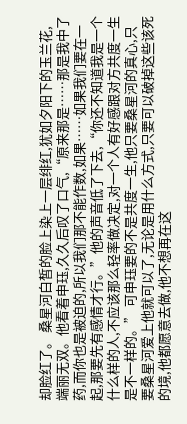却脸红了。 桑星河白皙的脸上染上一层绯红,犹如夕阳下的玉兰花,端丽无双。他看着申珏,久久后叹了口气,“原来那是……那是我中了药,而你也是被迫的,所以我们那不能作数,如果……如果我们要在一起,那要先有感情才行。”他的声音低了下去,“你还不知道我是一个什么样的人,不应该那么轻率做决定,对一个人有好感跟对方共度一生是不一样的。” 可申珏要的不是共度一生,他只要桑星河的真心,只要桑星河爱上他就可以了,无论是用什么方式,只要可以破掉这些该死的境,他都愿意去做,他不想再在这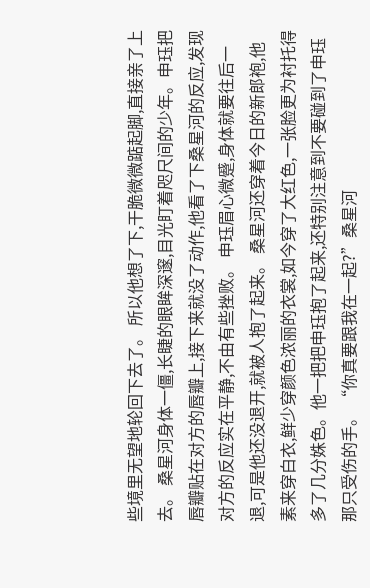些境里无望地轮回下去了。 所以他想了下,干脆微微踮起脚,直接亲了上去。 桑星河身体一僵,长睫的眼眸深邃,目光盯着咫尺间的少年。申珏把唇瓣贴在对方的唇瓣上,接下来就没了动作,他看了下桑星河的反应,发现对方的反应实在平静,不由有些挫败。 申珏眉心微蹙,身体就要往后一退,可是他还没退开,就被人抱了起来。 桑星河还穿着今日的新郎袍,他素来穿白衣,鲜少穿颜色浓丽的衣裳,如今穿了大红色,一张脸更为衬托得多了几分姝色。他一把把申珏抱了起来,还特别注意到不要碰到了申珏那只受伤的手。 “你真要跟我在一起?”桑星河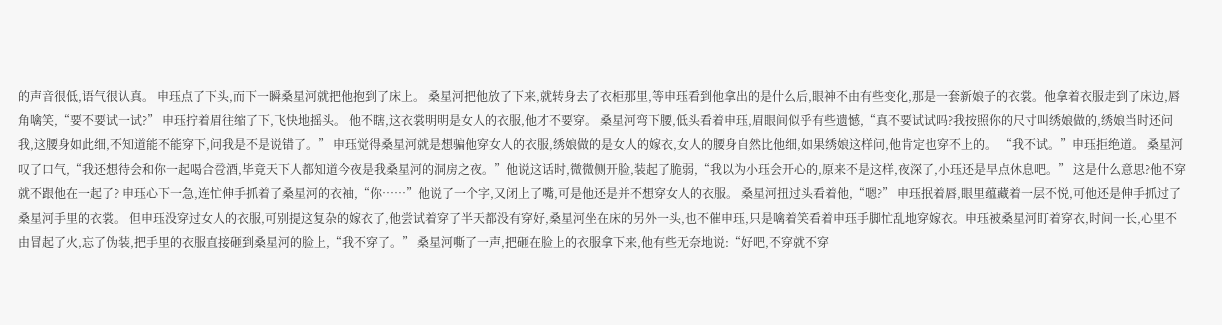的声音很低,语气很认真。 申珏点了下头,而下一瞬桑星河就把他抱到了床上。 桑星河把他放了下来,就转身去了衣柜那里,等申珏看到他拿出的是什么后,眼神不由有些变化,那是一套新娘子的衣裳。他拿着衣服走到了床边,唇角噙笑,“要不要试一试?” 申珏拧着眉往缩了下,飞快地摇头。 他不瞎,这衣裳明明是女人的衣服,他才不要穿。 桑星河弯下腰,低头看着申珏,眉眼间似乎有些遗憾,“真不要试试吗?我按照你的尺寸叫绣娘做的,绣娘当时还问我,这腰身如此细,不知道能不能穿下,问我是不是说错了。” 申珏觉得桑星河就是想骗他穿女人的衣服,绣娘做的是女人的嫁衣,女人的腰身自然比他细,如果绣娘这样问,他肯定也穿不上的。 “我不试。”申珏拒绝道。 桑星河叹了口气,“我还想待会和你一起喝合卺酒,毕竟天下人都知道今夜是我桑星河的洞房之夜。”他说这话时,微微侧开脸,装起了脆弱,“我以为小珏会开心的,原来不是这样,夜深了,小珏还是早点休息吧。” 这是什么意思?他不穿就不跟他在一起了? 申珏心下一急,连忙伸手抓着了桑星河的衣袖,“你……”他说了一个字,又闭上了嘴,可是他还是并不想穿女人的衣服。 桑星河扭过头看着他,“嗯?” 申珏抿着唇,眼里蕴藏着一层不悦,可他还是伸手抓过了桑星河手里的衣裳。 但申珏没穿过女人的衣服,可别提这复杂的嫁衣了,他尝试着穿了半天都没有穿好,桑星河坐在床的另外一头,也不催申珏,只是噙着笑看着申珏手脚忙乱地穿嫁衣。申珏被桑星河盯着穿衣,时间一长,心里不由冒起了火,忘了伪装,把手里的衣服直接砸到桑星河的脸上,“我不穿了。” 桑星河嘶了一声,把砸在脸上的衣服拿下来,他有些无奈地说:“好吧,不穿就不穿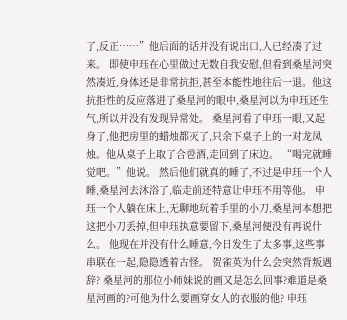了,反正……”他后面的话并没有说出口,人已经凑了过来。 即使申珏在心里做过无数自我安慰,但看到桑星河突然凑近,身体还是非常抗拒,甚至本能性地往后一退。他这抗拒性的反应落进了桑星河的眼中,桑星河以为申珏还生气,所以并没有发现异常处。 桑星河看了申珏一眼,又起身了,他把房里的蜡烛都灭了,只余下桌子上的一对龙凤烛。他从桌子上取了合卺酒,走回到了床边。 “喝完就睡觉吧。”他说。 然后他们就真的睡了,不过是申珏一个人睡,桑星河去沐浴了,临走前还特意让申珏不用等他。 申珏一个人躺在床上,无聊地玩着手里的小刀,桑星河本想把这把小刀丢掉,但申珏执意要留下,桑星河便没有再说什么。 他现在并没有什么睡意,今日发生了太多事,这些事串联在一起,隐隐透着古怪。 贺雀英为什么会突然背叛遇辞? 桑星河的那位小师妹说的画又是怎么回事?难道是桑星河画的?可他为什么要画穿女人的衣服的他? 申珏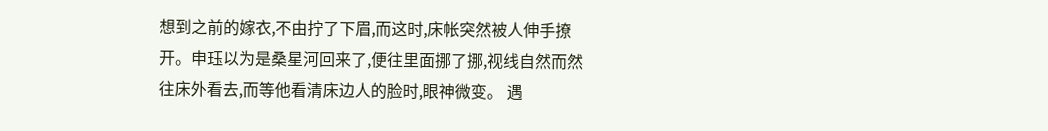想到之前的嫁衣,不由拧了下眉,而这时,床帐突然被人伸手撩开。申珏以为是桑星河回来了,便往里面挪了挪,视线自然而然往床外看去,而等他看清床边人的脸时,眼神微变。 遇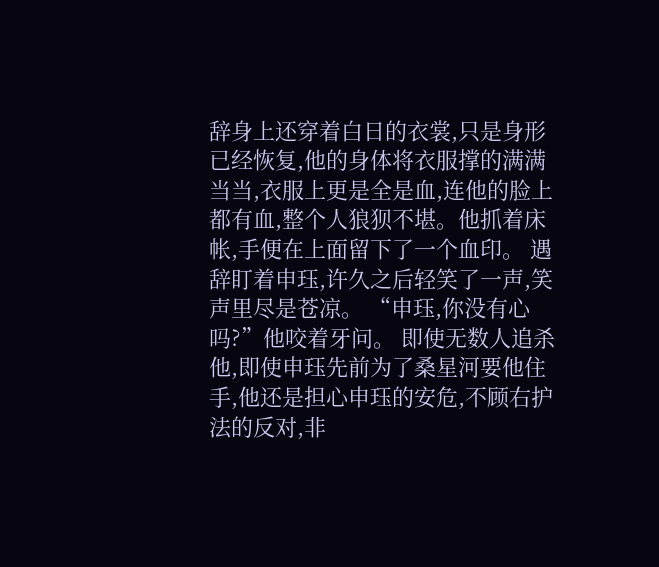辞身上还穿着白日的衣裳,只是身形已经恢复,他的身体将衣服撑的满满当当,衣服上更是全是血,连他的脸上都有血,整个人狼狈不堪。他抓着床帐,手便在上面留下了一个血印。 遇辞盯着申珏,许久之后轻笑了一声,笑声里尽是苍凉。 “申珏,你没有心吗?”他咬着牙问。 即使无数人追杀他,即使申珏先前为了桑星河要他住手,他还是担心申珏的安危,不顾右护法的反对,非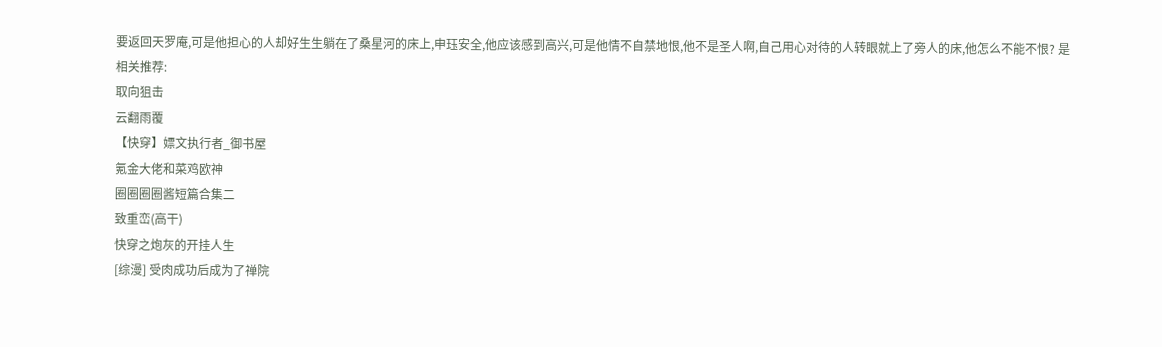要返回天罗庵,可是他担心的人却好生生躺在了桑星河的床上,申珏安全,他应该感到高兴,可是他情不自禁地恨,他不是圣人啊,自己用心对待的人转眼就上了旁人的床,他怎么不能不恨? 是
相关推荐:
取向狙击
云翻雨覆
【快穿】嫖文执行者_御书屋
氪金大佬和菜鸡欧神
圈圈圈圈酱短篇合集二
致重峦(高干)
快穿之炮灰的开挂人生
[综漫] 受肉成功后成为了禅院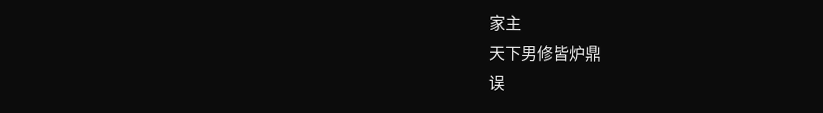家主
天下男修皆炉鼎
误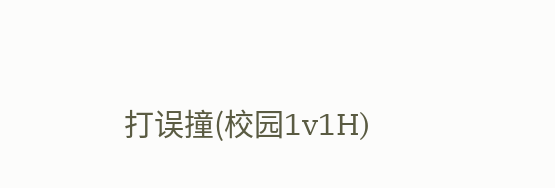打误撞(校园1v1H)